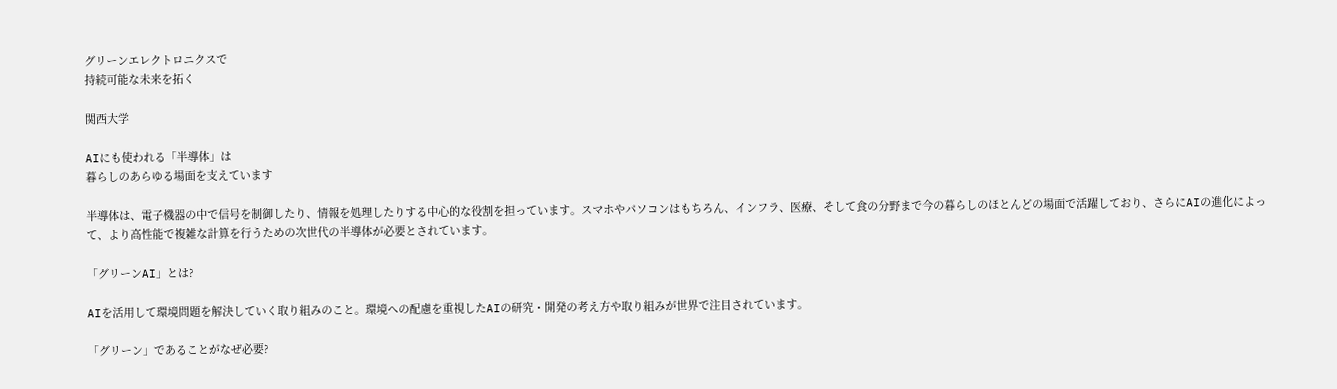グリーンエレクトロニクスで
持続可能な未来を拓く

関西大学

AIにも使われる「半導体」は
暮らしのあらゆる場面を支えています

半導体は、電子機器の中で信号を制御したり、情報を処理したりする中心的な役割を担っています。スマホやパソコンはもちろん、インフラ、医療、そして食の分野まで今の暮らしのほとんどの場面で活躍しており、さらにAIの進化によって、より高性能で複雑な計算を行うための次世代の半導体が必要とされています。

「グリーンAI」とは?

AIを活用して環境問題を解決していく取り組みのこと。環境への配慮を重視したAIの研究・開発の考え方や取り組みが世界で注目されています。

「グリーン」であることがなぜ必要?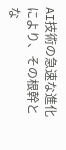AI技術の急速な進化により、その根幹とな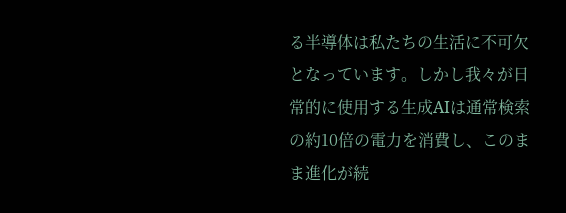る半導体は私たちの生活に不可欠となっています。しかし我々が日常的に使用する生成AIは通常検索の約10倍の電力を消費し、このまま進化が続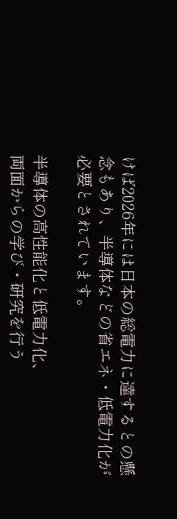けば2026年には日本の総電力に達するとの懸念もあり、半導体などの省エネ・低電力化が必要とされています。

半導体の高性能化と低電力化、
両面からの学び・研究を行う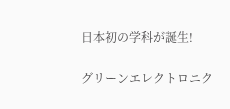日本初の学科が誕生!

グリーンエレクトロニク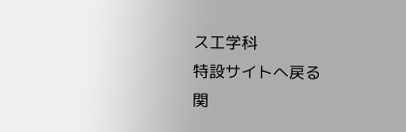ス工学科
特設サイトへ戻る
関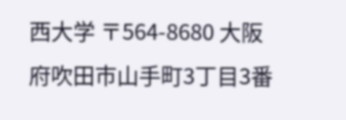西大学 〒564-8680 大阪府吹田市山手町3丁目3番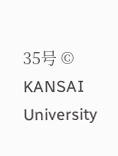35号 © KANSAI University